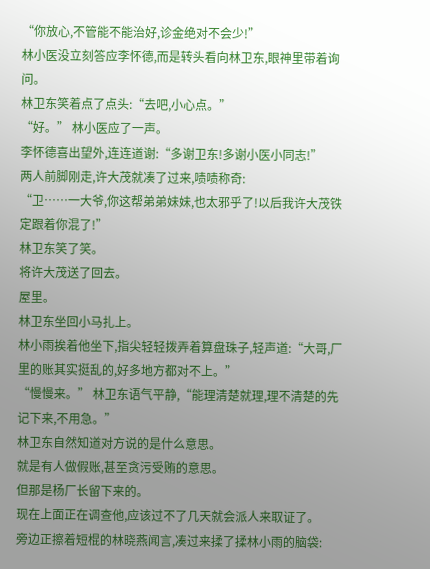“你放心,不管能不能治好,诊金绝对不会少!”
林小医没立刻答应李怀德,而是转头看向林卫东,眼神里带着询问。
林卫东笑着点了点头:“去吧,小心点。”
“好。” 林小医应了一声。
李怀德喜出望外,连连道谢:“多谢卫东!多谢小医小同志!”
两人前脚刚走,许大茂就凑了过来,啧啧称奇:
“卫……一大爷,你这帮弟弟妹妹,也太邪乎了!以后我许大茂铁定跟着你混了!”
林卫东笑了笑。
将许大茂送了回去。
屋里。
林卫东坐回小马扎上。
林小雨挨着他坐下,指尖轻轻拨弄着算盘珠子,轻声道:“大哥,厂里的账其实挺乱的,好多地方都对不上。”
“慢慢来。” 林卫东语气平静,“能理清楚就理,理不清楚的先记下来,不用急。”
林卫东自然知道对方说的是什么意思。
就是有人做假账,甚至贪污受贿的意思。
但那是杨厂长留下来的。
现在上面正在调查他,应该过不了几天就会派人来取证了。
旁边正擦着短棍的林晓燕闻言,凑过来揉了揉林小雨的脑袋: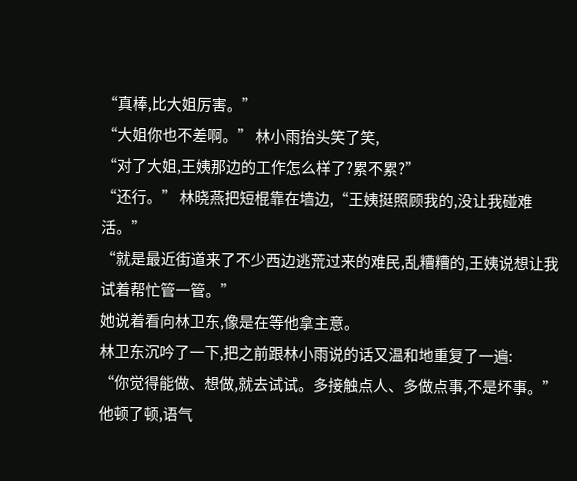“真棒,比大姐厉害。”
“大姐你也不差啊。” 林小雨抬头笑了笑,
“对了大姐,王姨那边的工作怎么样了?累不累?”
“还行。” 林晓燕把短棍靠在墙边,“王姨挺照顾我的,没让我碰难活。”
“就是最近街道来了不少西边逃荒过来的难民,乱糟糟的,王姨说想让我试着帮忙管一管。”
她说着看向林卫东,像是在等他拿主意。
林卫东沉吟了一下,把之前跟林小雨说的话又温和地重复了一遍:
“你觉得能做、想做,就去试试。多接触点人、多做点事,不是坏事。”
他顿了顿,语气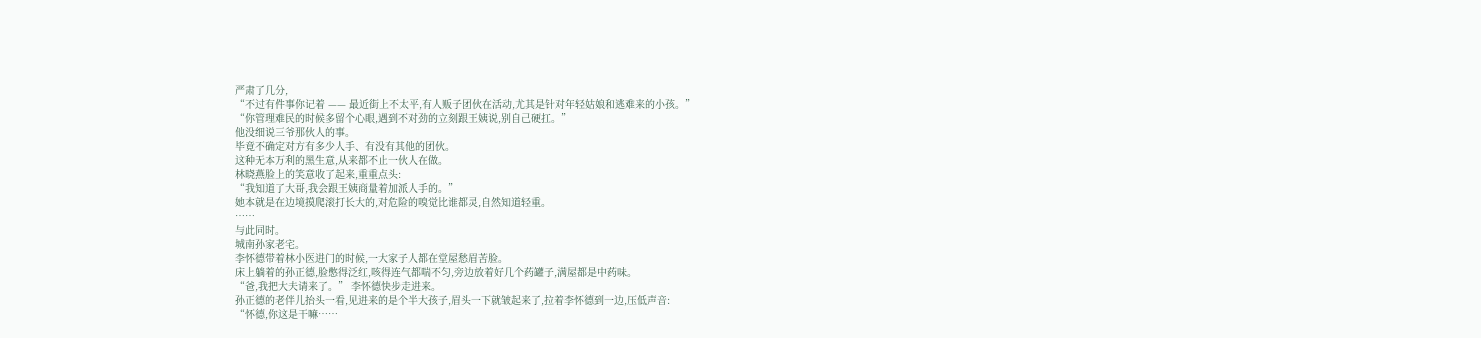严肃了几分,
“不过有件事你记着 —— 最近街上不太平,有人贩子团伙在活动,尤其是针对年轻姑娘和逃难来的小孩。”
“你管理难民的时候多留个心眼,遇到不对劲的立刻跟王姨说,别自己硬扛。”
他没细说三爷那伙人的事。
毕竟不确定对方有多少人手、有没有其他的团伙。
这种无本万利的黑生意,从来都不止一伙人在做。
林晓燕脸上的笑意收了起来,重重点头:
“我知道了大哥,我会跟王姨商量着加派人手的。”
她本就是在边境摸爬滚打长大的,对危险的嗅觉比谁都灵,自然知道轻重。
……
与此同时。
城南孙家老宅。
李怀德带着林小医进门的时候,一大家子人都在堂屋愁眉苦脸。
床上躺着的孙正德,脸憋得泛红,咳得连气都喘不匀,旁边放着好几个药罐子,满屋都是中药味。
“爸,我把大夫请来了。” 李怀德快步走进来。
孙正德的老伴儿抬头一看,见进来的是个半大孩子,眉头一下就皱起来了,拉着李怀德到一边,压低声音:
“怀德,你这是干嘛……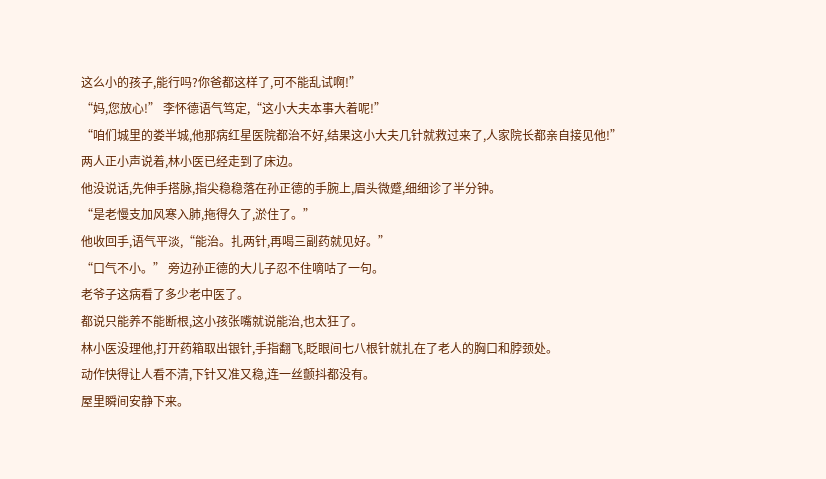这么小的孩子,能行吗?你爸都这样了,可不能乱试啊!”
“妈,您放心!” 李怀德语气笃定,“这小大夫本事大着呢!”
“咱们城里的娄半城,他那病红星医院都治不好,结果这小大夫几针就救过来了,人家院长都亲自接见他!”
两人正小声说着,林小医已经走到了床边。
他没说话,先伸手搭脉,指尖稳稳落在孙正德的手腕上,眉头微蹙,细细诊了半分钟。
“是老慢支加风寒入肺,拖得久了,淤住了。”
他收回手,语气平淡,“能治。扎两针,再喝三副药就见好。”
“口气不小。” 旁边孙正德的大儿子忍不住嘀咕了一句。
老爷子这病看了多少老中医了。
都说只能养不能断根,这小孩张嘴就说能治,也太狂了。
林小医没理他,打开药箱取出银针,手指翻飞,眨眼间七八根针就扎在了老人的胸口和脖颈处。
动作快得让人看不清,下针又准又稳,连一丝颤抖都没有。
屋里瞬间安静下来。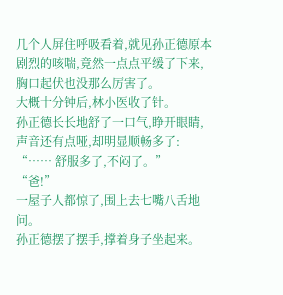几个人屏住呼吸看着,就见孙正德原本剧烈的咳喘,竟然一点点平缓了下来,胸口起伏也没那么厉害了。
大概十分钟后,林小医收了针。
孙正德长长地舒了一口气,睁开眼睛,声音还有点哑,却明显顺畅多了:
“…… 舒服多了,不闷了。”
“爸!”
一屋子人都惊了,围上去七嘴八舌地问。
孙正德摆了摆手,撑着身子坐起来。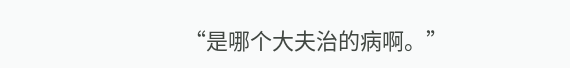“是哪个大夫治的病啊。”